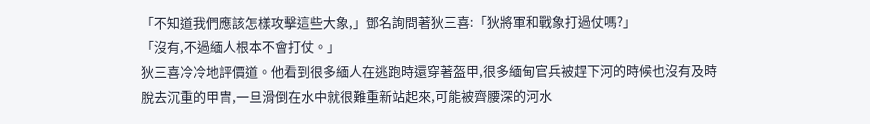「不知道我們應該怎樣攻擊這些大象,」鄧名詢問著狄三喜:「狄將軍和戰象打過仗嗎?」
「沒有,不過緬人根本不會打仗。」
狄三喜冷冷地評價道。他看到很多緬人在逃跑時還穿著盔甲,很多緬甸官兵被趕下河的時候也沒有及時脫去沉重的甲冑,一旦滑倒在水中就很難重新站起來,可能被齊腰深的河水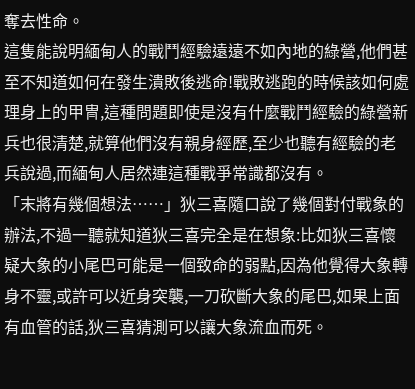奪去性命。
這隻能說明緬甸人的戰鬥經驗遠遠不如內地的綠營,他們甚至不知道如何在發生潰敗後逃命!戰敗逃跑的時候該如何處理身上的甲冑,這種問題即使是沒有什麼戰鬥經驗的綠營新兵也很清楚,就算他們沒有親身經歷,至少也聽有經驗的老兵說過,而緬甸人居然連這種戰爭常識都沒有。
「末將有幾個想法……」狄三喜隨口說了幾個對付戰象的辦法,不過一聽就知道狄三喜完全是在想象:比如狄三喜懷疑大象的小尾巴可能是一個致命的弱點,因為他覺得大象轉身不靈,或許可以近身突襲,一刀砍斷大象的尾巴,如果上面有血管的話,狄三喜猜測可以讓大象流血而死。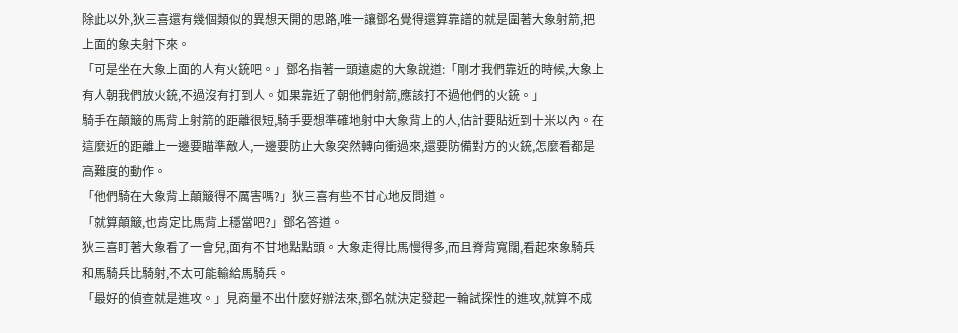除此以外,狄三喜還有幾個類似的異想天開的思路,唯一讓鄧名覺得還算靠譜的就是圍著大象射箭,把上面的象夫射下來。
「可是坐在大象上面的人有火銃吧。」鄧名指著一頭遠處的大象說道:「剛才我們靠近的時候,大象上有人朝我們放火銃,不過沒有打到人。如果靠近了朝他們射箭,應該打不過他們的火銃。」
騎手在顛簸的馬背上射箭的距離很短,騎手要想準確地射中大象背上的人,估計要貼近到十米以內。在這麼近的距離上一邊要瞄準敵人,一邊要防止大象突然轉向衝過來,還要防備對方的火銃,怎麼看都是高難度的動作。
「他們騎在大象背上顛簸得不厲害嗎?」狄三喜有些不甘心地反問道。
「就算顛簸,也肯定比馬背上穩當吧?」鄧名答道。
狄三喜盯著大象看了一會兒,面有不甘地點點頭。大象走得比馬慢得多,而且脊背寬闊,看起來象騎兵和馬騎兵比騎射,不太可能輸給馬騎兵。
「最好的偵查就是進攻。」見商量不出什麼好辦法來,鄧名就決定發起一輪試探性的進攻,就算不成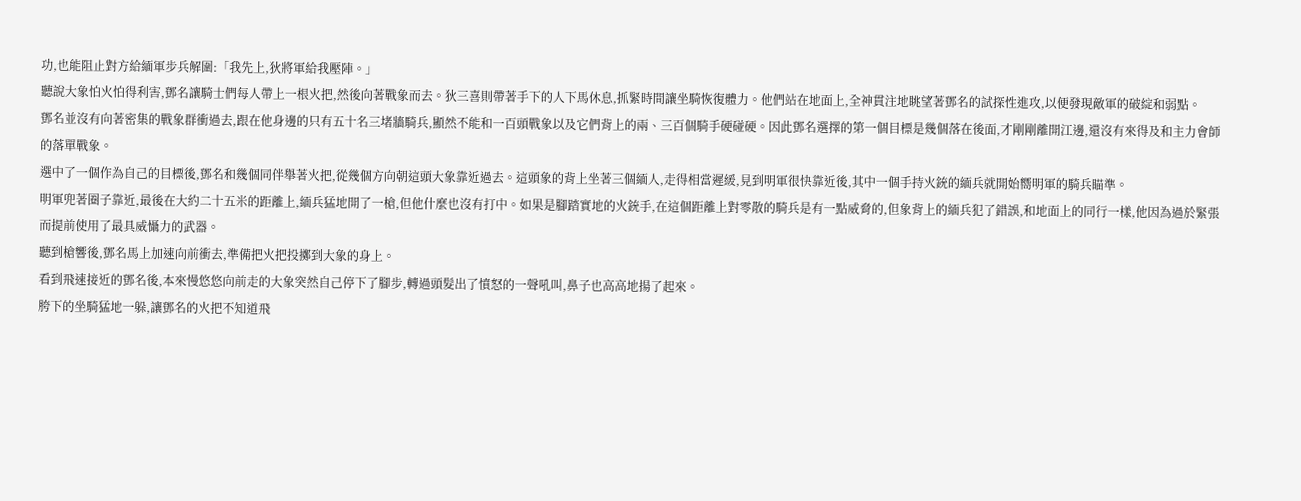功,也能阻止對方給緬軍步兵解圍:「我先上,狄將軍給我壓陣。」
聽說大象怕火怕得利害,鄧名讓騎士們每人帶上一根火把,然後向著戰象而去。狄三喜則帶著手下的人下馬休息,抓緊時間讓坐騎恢復體力。他們站在地面上,全神貫注地眺望著鄧名的試探性進攻,以便發現敵軍的破綻和弱點。
鄧名並沒有向著密集的戰象群衝過去,跟在他身邊的只有五十名三堵牆騎兵,顯然不能和一百頭戰象以及它們背上的兩、三百個騎手硬碰硬。因此鄧名選擇的第一個目標是幾個落在後面,才剛剛離開江邊,還沒有來得及和主力會師的落單戰象。
選中了一個作為自己的目標後,鄧名和幾個同伴舉著火把,從幾個方向朝這頭大象靠近過去。這頭象的背上坐著三個緬人,走得相當遲緩,見到明軍很快靠近後,其中一個手持火銃的緬兵就開始嚮明軍的騎兵瞄準。
明軍兜著圈子靠近,最後在大約二十五米的距離上,緬兵猛地開了一槍,但他什麼也沒有打中。如果是腳踏實地的火銃手,在這個距離上對零散的騎兵是有一點威脅的,但象背上的緬兵犯了錯誤,和地面上的同行一樣,他因為過於緊張而提前使用了最具威懾力的武器。
聽到槍響後,鄧名馬上加速向前衝去,準備把火把投擲到大象的身上。
看到飛速接近的鄧名後,本來慢悠悠向前走的大象突然自己停下了腳步,轉過頭髮出了憤怒的一聲吼叫,鼻子也高高地揚了起來。
胯下的坐騎猛地一躲,讓鄧名的火把不知道飛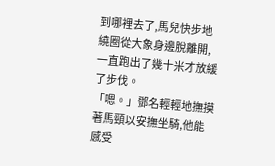到哪裡去了,馬兒快步地繞圈從大象身邊脫離開,一直跑出了幾十米才放緩了步伐。
「嗯。」鄧名輕輕地撫摸著馬頸以安撫坐騎,他能感受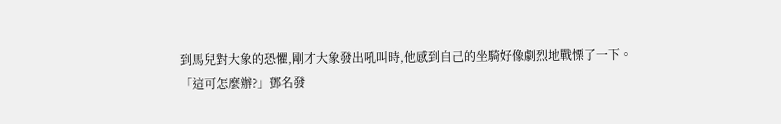到馬兒對大象的恐懼,剛才大象發出吼叫時,他感到自己的坐騎好像劇烈地戰慄了一下。
「這可怎麼辦?」鄧名發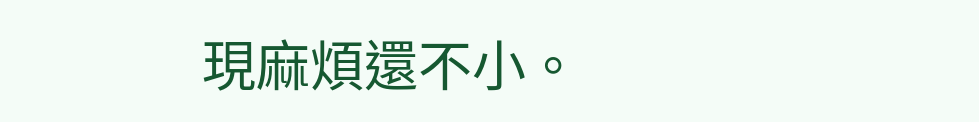現麻煩還不小。